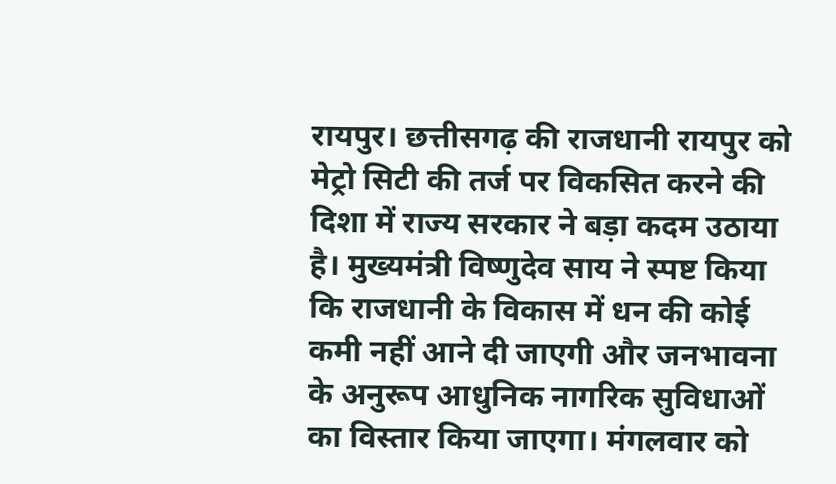रायपुर। छत्तीसगढ़ की राजधानी रायपुर को मेट्रो सिटी की तर्ज पर विकसित करने की दिशा में राज्य सरकार ने बड़ा कदम उठाया है। मुख्यमंत्री विष्णुदेव साय ने स्पष्ट किया कि राजधानी के विकास में धन की कोई कमी नहीं आने दी जाएगी और जनभावना के अनुरूप आधुनिक नागरिक सुविधाओं का विस्तार किया जाएगा। मंगलवार को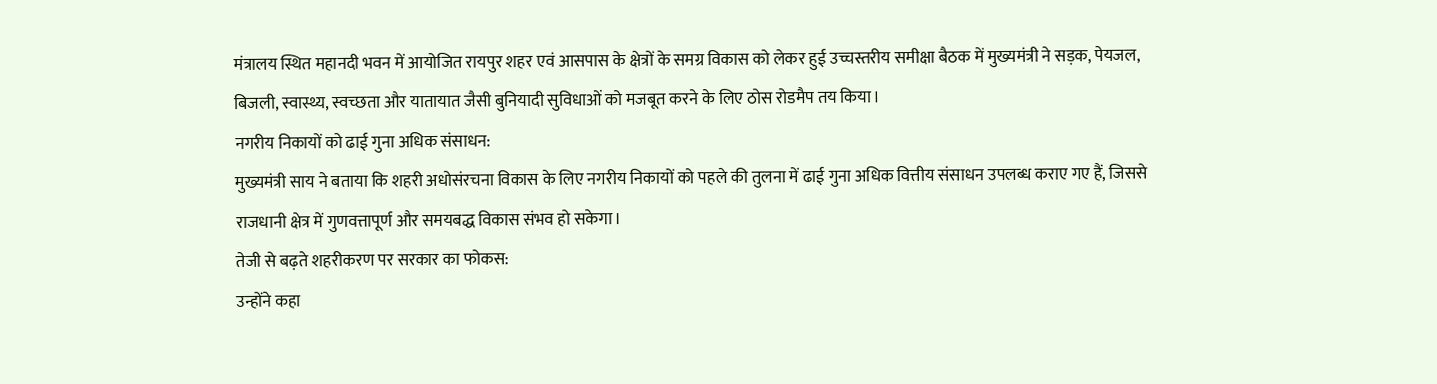मंत्रालय स्थित महानदी भवन में आयोजित रायपुर शहर एवं आसपास के क्षेत्रों के समग्र विकास को लेकर हुई उच्चस्तरीय समीक्षा बैठक में मुख्यमंत्री ने सड़क, पेयजल, बिजली, स्वास्थ्य, स्वच्छता और यातायात जैसी बुनियादी सुविधाओं को मजबूत करने के लिए ठोस रोडमैप तय किया।
नगरीय निकायों को ढाई गुना अधिक संसाधन:
मुख्यमंत्री साय ने बताया कि शहरी अधोसंरचना विकास के लिए नगरीय निकायों को पहले की तुलना में ढाई गुना अधिक वित्तीय संसाधन उपलब्ध कराए गए हैं, जिससे राजधानी क्षेत्र में गुणवत्तापूर्ण और समयबद्ध विकास संभव हो सकेगा।
तेजी से बढ़ते शहरीकरण पर सरकार का फोकस:
उन्होंने कहा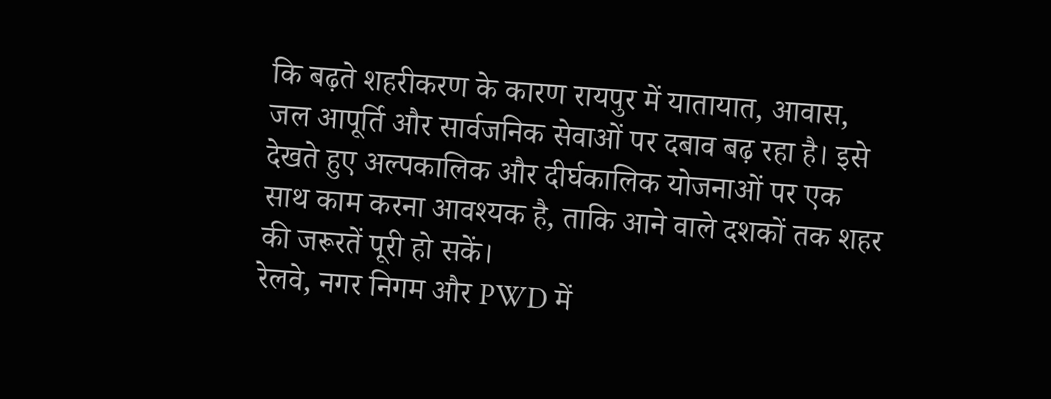कि बढ़ते शहरीकरण के कारण रायपुर में यातायात, आवास, जल आपूर्ति और सार्वजनिक सेवाओं पर दबाव बढ़ रहा है। इसे देखते हुए अल्पकालिक और दीर्घकालिक योजनाओं पर एक साथ काम करना आवश्यक है, ताकि आने वाले दशकों तक शहर की जरूरतें पूरी हो सकें।
रेलवे, नगर निगम और PWD में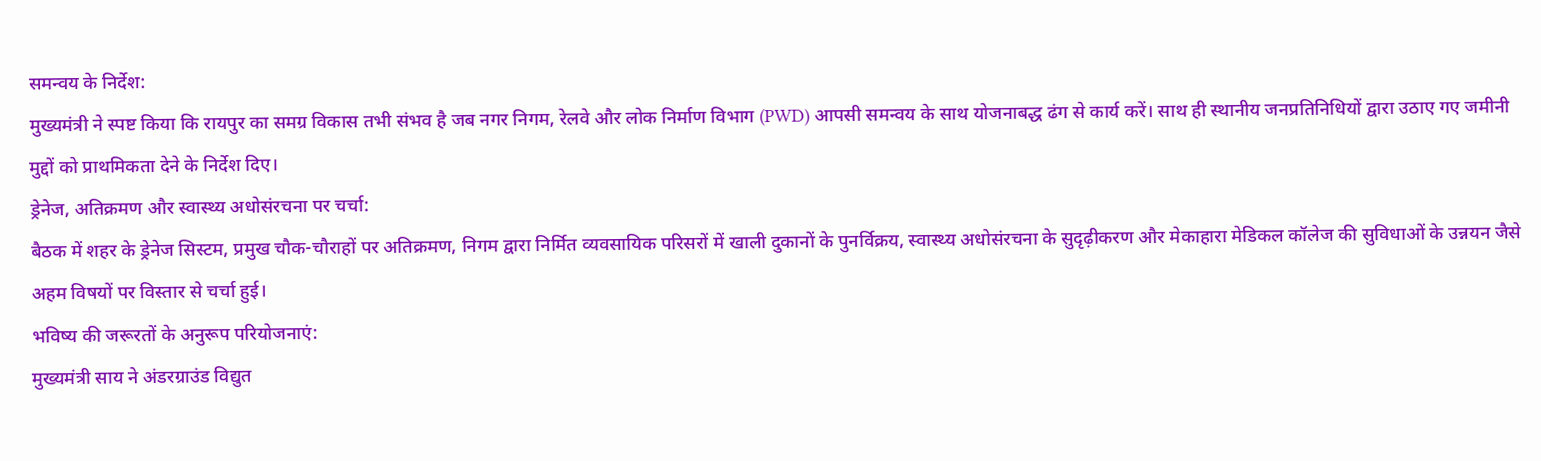समन्वय के निर्देश:
मुख्यमंत्री ने स्पष्ट किया कि रायपुर का समग्र विकास तभी संभव है जब नगर निगम, रेलवे और लोक निर्माण विभाग (PWD) आपसी समन्वय के साथ योजनाबद्ध ढंग से कार्य करें। साथ ही स्थानीय जनप्रतिनिधियों द्वारा उठाए गए जमीनी मुद्दों को प्राथमिकता देने के निर्देश दिए।
ड्रेनेज, अतिक्रमण और स्वास्थ्य अधोसंरचना पर चर्चा:
बैठक में शहर के ड्रेनेज सिस्टम, प्रमुख चौक-चौराहों पर अतिक्रमण, निगम द्वारा निर्मित व्यवसायिक परिसरों में खाली दुकानों के पुनर्विक्रय, स्वास्थ्य अधोसंरचना के सुदृढ़ीकरण और मेकाहारा मेडिकल कॉलेज की सुविधाओं के उन्नयन जैसे अहम विषयों पर विस्तार से चर्चा हुई।
भविष्य की जरूरतों के अनुरूप परियोजनाएं:
मुख्यमंत्री साय ने अंडरग्राउंड विद्युत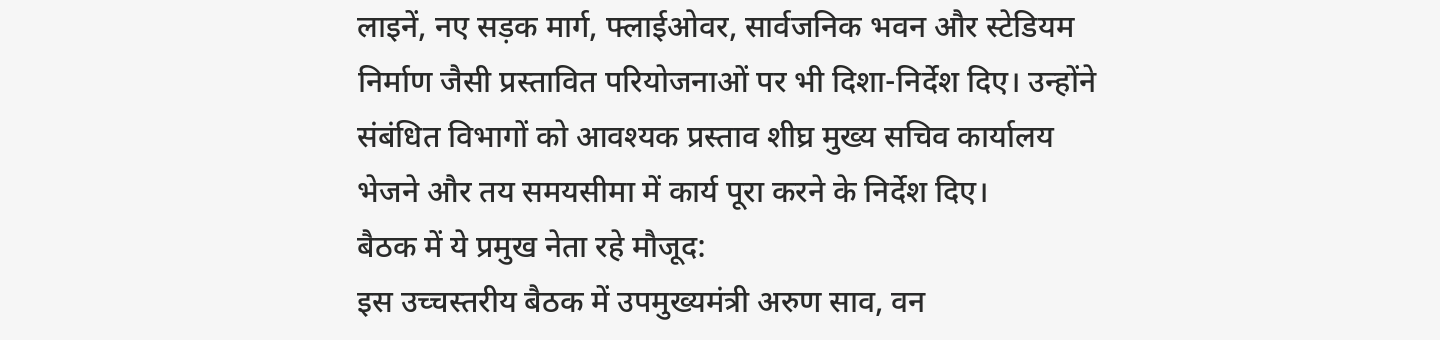लाइनें, नए सड़क मार्ग, फ्लाईओवर, सार्वजनिक भवन और स्टेडियम निर्माण जैसी प्रस्तावित परियोजनाओं पर भी दिशा-निर्देश दिए। उन्होंने संबंधित विभागों को आवश्यक प्रस्ताव शीघ्र मुख्य सचिव कार्यालय भेजने और तय समयसीमा में कार्य पूरा करने के निर्देश दिए।
बैठक में ये प्रमुख नेता रहे मौजूद:
इस उच्चस्तरीय बैठक में उपमुख्यमंत्री अरुण साव, वन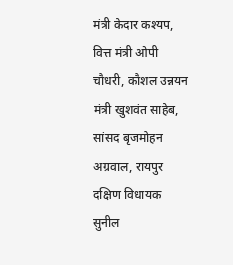मंत्री केदार कश्यप, वित्त मंत्री ओपी चौधरी, कौशल उन्नयन मंत्री खुशवंत साहेब, सांसद बृजमोहन अग्रवाल, रायपुर दक्षिण विधायक सुनील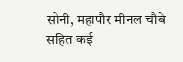सोनी, महापौर मीनल चौबे सहित कई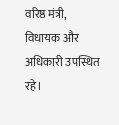वरिष्ठ मंत्री, विधायक और अधिकारी उपस्थित रहे।